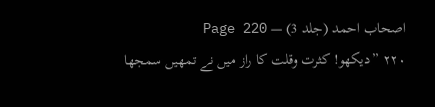اصحاب احمد (جلد 3) — Page 220
۲۲۰ ”دیکھو! کثرت وقلت کا راز میں نے تمھیں سمجھا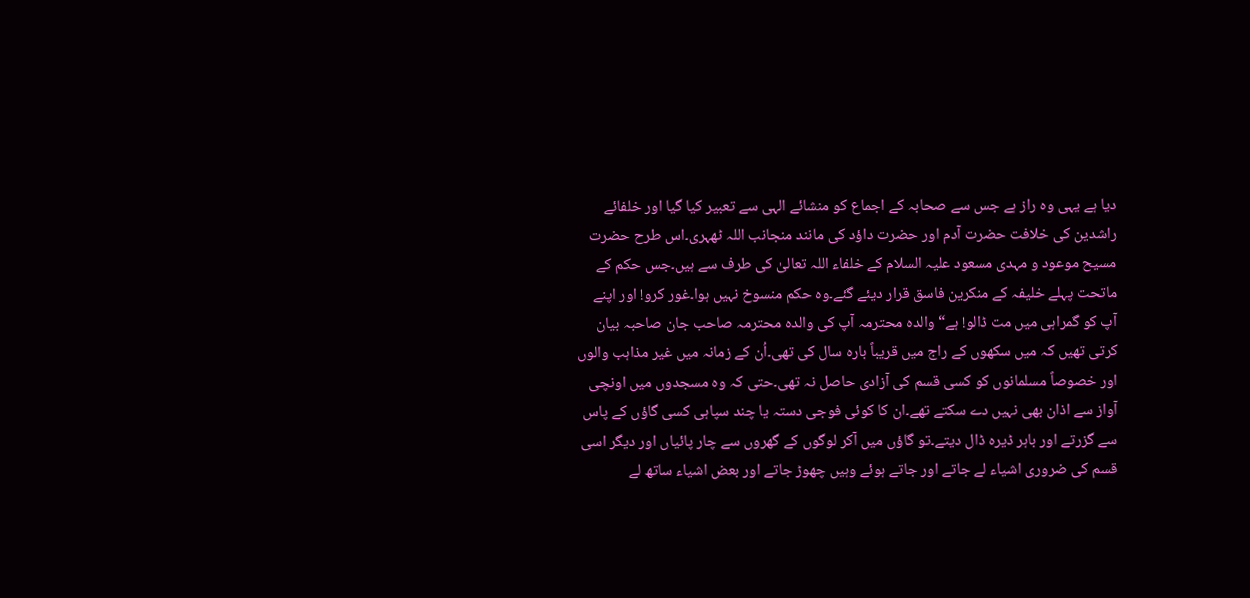دیا ہے یہی وہ راز ہے جس سے صحابہ کے اجماع کو منشائے الہی سے تعبیر کیا گیا اور خلفائے راشدین کی خلافت حضرت آدم اور حضرت داؤد کی مانند منجانب اللہ ٹھہری۔اس طرح حضرت مسیح موعود و مہدی مسعود علیہ السلام کے خلفاء اللہ تعالیٰ کی طرف سے ہیں۔جس حکم کے ماتحت پہلے خلیفہ کے منکرین فاسق قرار دیئے گئے۔وہ حکم منسوخ نہیں ہوا۔غور کرو! اور اپنے آپ کو گمراہی میں مت ڈالو! ہے“ والدہ محترمہ آپ کی والدہ محترمہ صاحب جان صاحبہ بیان کرتی تھیں کہ میں سکھوں کے راج میں قریباً بارہ سال کی تھی۔اُن کے زمانہ میں غیر مذاہب والوں اور خصوصاً مسلمانوں کو کسی قسم کی آزادی حاصل نہ تھی۔حتی کہ وہ مسجدوں میں اونچی آواز سے اذان بھی نہیں دے سکتے تھے۔ان کا کوئی فوجی دستہ یا چند سپاہی کسی گاؤں کے پاس سے گزرتے اور باہر ڈیرہ ڈال دیتے۔تو گاؤں میں آکر لوگوں کے گھروں سے چار پائیاں اور دیگر اسی قسم کی ضروری اشیاء لے جاتے اور جاتے ہوئے وہیں چھوڑ جاتے اور بعض اشیاء ساتھ لے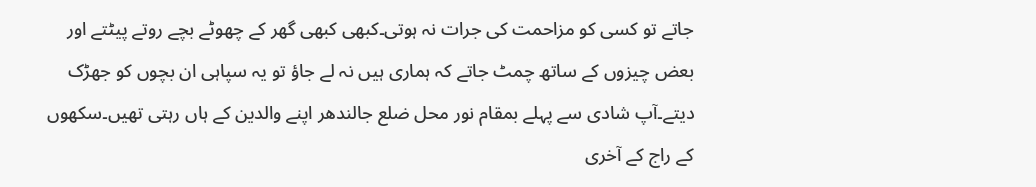جاتے تو کسی کو مزاحمت کی جرات نہ ہوتی۔کبھی کبھی گھر کے چھوٹے بچے روتے پیٹتے اور بعض چیزوں کے ساتھ چمٹ جاتے کہ ہماری ہیں نہ لے جاؤ تو یہ سپاہی ان بچوں کو جھڑک دیتے۔آپ شادی سے پہلے بمقام نور محل ضلع جالندھر اپنے والدین کے ہاں رہتی تھیں۔سکھوں کے راج کے آخری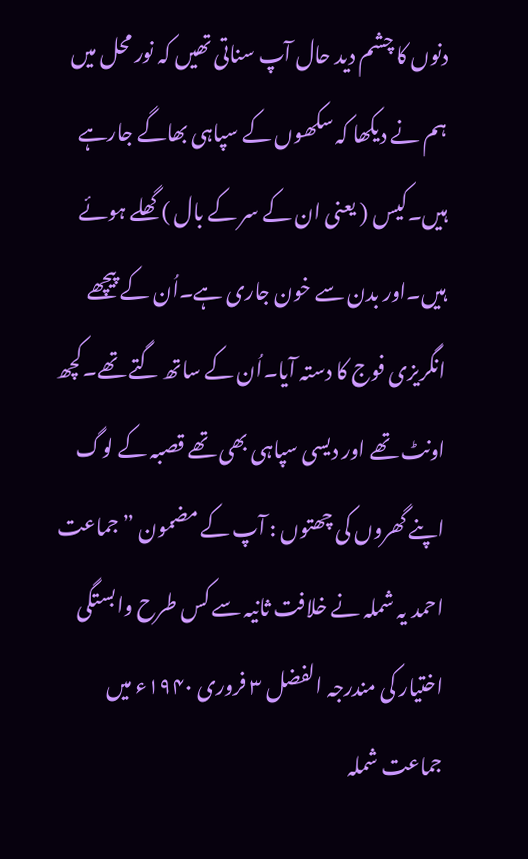دنوں کا چشم دید حال آپ سناتی تھیں کہ نور محل میں ہم نے دیکھا کہ سکھوں کے سپاہی بھاگے جارہے ہیں۔کیس ( یعنی ان کے سر کے بال ) گھلے ہوئے ہیں۔اور بدن سے خون جاری ہے۔اُن کے پیچھے انگریزی فوج کا دستہ آیا۔اُن کے ساتھ گتے تھے۔کچھ اونٹ تھے اور دیسی سپاہی بھی تھے قصبہ کے لوگ اپنے گھروں کی چھتوں : آپ کے مضمون ” جماعت احمد یہ شملہ نے خلافت ثانیہ سے کس طرح وابستگی اختیار کی مندرجہ الفضل ۳ فروری ۱۹۴۰ء میں جماعت شملہ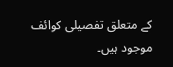کے متعلق تفصیلی کوائف موجود ہیں۔